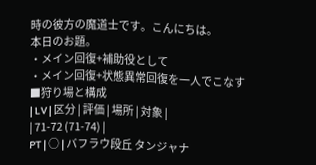時の彼方の魔道士です。こんにちは。
本日のお題。
・メイン回復+補助役として
・メイン回復+状態異常回復を一人でこなす
■狩り場と構成
| LV | 区分 | 評価 | 場所 | 対象 |
| 71-72 (71-74) |
PT | ○ | バフラウ段丘 タンジャナ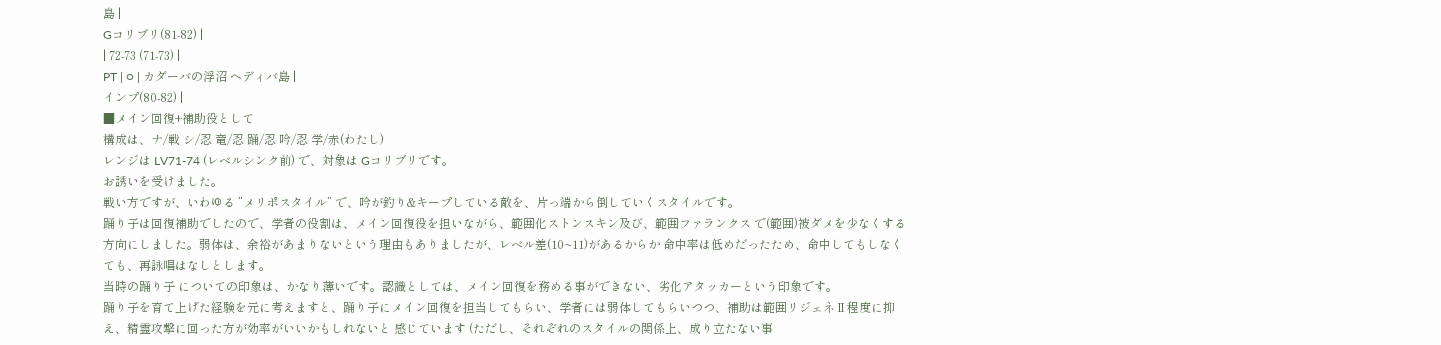島 |
Gコリブリ(81-82) |
| 72-73 (71-73) |
PT | ○ | カダーバの浮沼 ヘディバ島 |
インプ(80-82) |
■メイン回復+補助役として
構成は、ナ/戦 シ/忍 竜/忍 踊/忍 吟/忍 学/赤(わたし)
レンジは LV71-74 (レベルシンク前) で、対象は Gコリブリです。
お誘いを受けました。
戦い方ですが、いわゆる ”メリポスタイル” で、吟が釣り&キープしている敵を、片っ端から倒していくスタイルです。
踊り子は回復補助でしたので、学者の役割は、メイン回復役を担いながら、範囲化ストンスキン及び、範囲ファランクス で(範囲)被ダメを少なくする方向にしました。弱体は、余裕があまりないという理由もありましたが、レベル差(10~11)があるからか 命中率は低めだったため、命中してもしなくても、再詠唱はなしとします。
当時の踊り子 についての印象は、かなり薄いです。認識としては、メイン回復を務める事ができない、劣化アタッカーという印象です。
踊り子を育て上げた経験を元に考えますと、踊り子にメイン回復を担当してもらい、学者には弱体してもらいつつ、補助は範囲リジェネⅡ程度に抑え、精霊攻撃に回った方が効率がいいかもしれないと 感じています (ただし、それぞれのスタイルの関係上、成り立たない事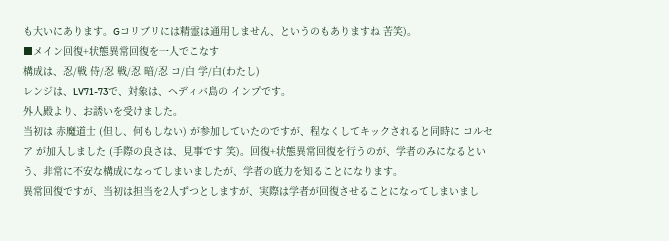も大いにあります。Gコリブリには精霊は通用しません、というのもありますね 苦笑)。
■メイン回復+状態異常回復を一人でこなす
構成は、忍/戦 侍/忍 戦/忍 暗/忍 コ/白 学/白(わたし)
レンジは、LV71-73で、対象は、ヘディバ島の インプです。
外人殿より、お誘いを受けました。
当初は 赤魔道士 (但し、何もしない) が参加していたのですが、程なくしてキックされると同時に コルセア が加入しました (手際の良さは、見事です 笑)。回復+状態異常回復を行うのが、学者のみになるという、非常に不安な構成になってしまいましたが、学者の底力を知ることになります。
異常回復ですが、当初は担当を2人ずつとしますが、実際は学者が回復させることになってしまいまし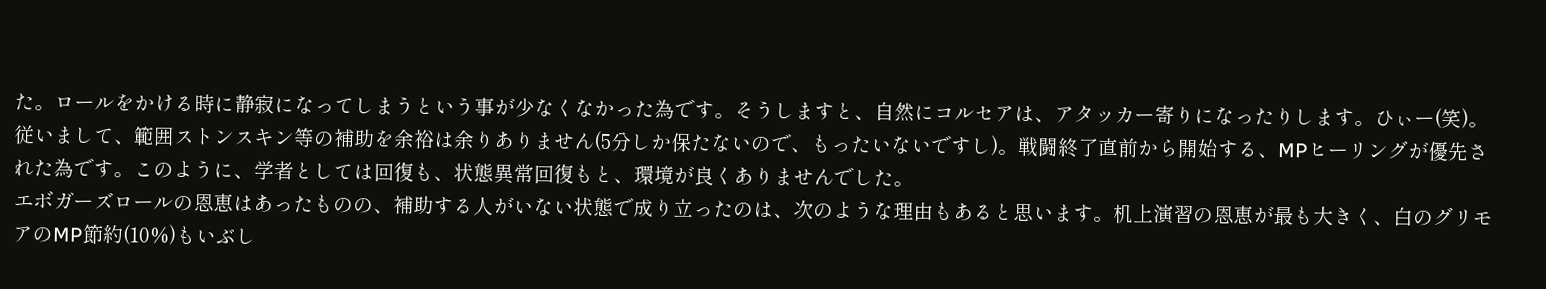た。ロールをかける時に静寂になってしまうという事が少なくなかった為です。そうしますと、自然にコルセアは、アタッカー寄りになったりします。ひぃー(笑)。
従いまして、範囲ストンスキン等の補助を余裕は余りありません(5分しか保たないので、もったいないですし)。戦闘終了直前から開始する、MPヒーリングが優先された為です。このように、学者としては回復も、状態異常回復もと、環境が良くありませんでした。
エボガーズロールの恩恵はあったものの、補助する人がいない状態で成り立ったのは、次のような理由もあると思います。机上演習の恩恵が最も大きく、白のグリモアのMP節約(10%)もいぶし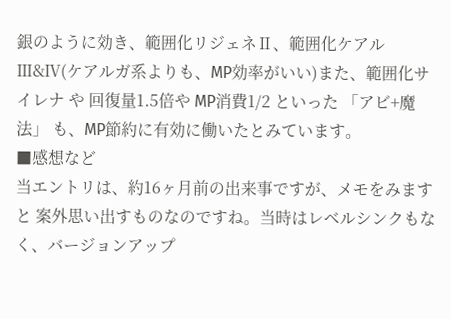銀のように効き、範囲化リジェネⅡ、範囲化ケアルⅢ&Ⅳ(ケアルガ系よりも、MP効率がいい)また、範囲化サイレナ や 回復量1.5倍や MP消費1/2 といった 「アビ+魔法」 も、MP節約に有効に働いたとみています。
■感想など
当エントリは、約16ヶ月前の出来事ですが、メモをみますと 案外思い出すものなのですね。当時はレベルシンクもなく、バージョンアップ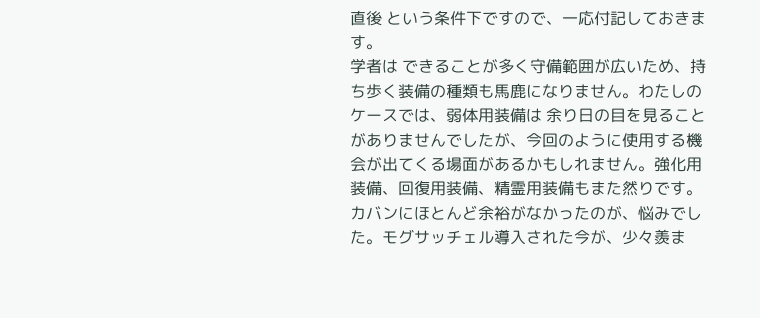直後 という条件下ですので、一応付記しておきます。
学者は できることが多く守備範囲が広いため、持ち歩く装備の種類も馬鹿になりません。わたしのケースでは、弱体用装備は 余り日の目を見ることがありませんでしたが、今回のように使用する機会が出てくる場面があるかもしれません。強化用装備、回復用装備、精霊用装備もまた然りです。カバンにほとんど余裕がなかったのが、悩みでした。モグサッチェル導入された今が、少々羨ま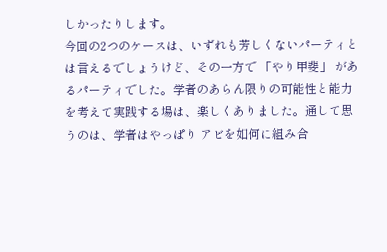しかったりします。
今回の2つのケースは、いずれも芳しくないパーティとは言えるでしょうけど、その一方で 「やり甲斐」 があるパーティでした。学者のあらん限りの可能性と能力を考えて実践する場は、楽しくありました。通して思うのは、学者はやっぱり アビを如何に組み合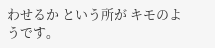わせるか という所が キモのようです。